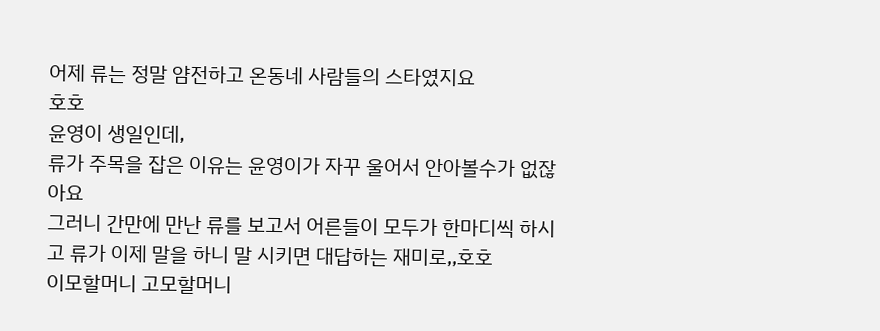어제 류는 정말 얌전하고 온동네 사람들의 스타였지요
호호
윤영이 생일인데,
류가 주목을 잡은 이유는 윤영이가 자꾸 울어서 안아볼수가 없잖아요
그러니 간만에 만난 류를 보고서 어른들이 모두가 한마디씩 하시고 류가 이제 말을 하니 말 시키면 대답하는 재미로,,호호
이모할머니 고모할머니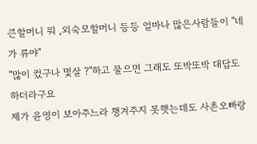큰할머니 뭐 ,외숙모할머니 등등 얼마나 많은사람들이 "네가 류야"
"많이 컸구나 몇살 ?"하고 물으면 그래도 또박또박 대답도 하더라구요
제가 윤영이 보아주느라 챙겨주지 못햇는데도 사촌오빠랑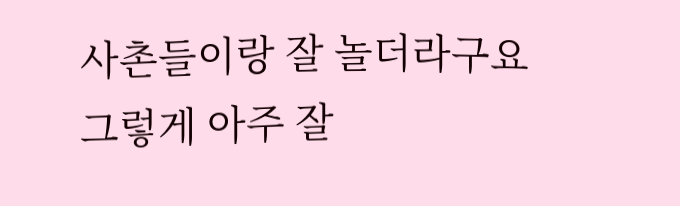사촌들이랑 잘 놀더라구요
그렇게 아주 잘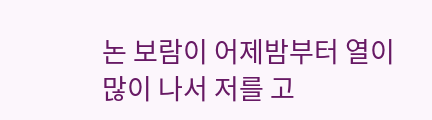논 보람이 어제밤부터 열이 많이 나서 저를 고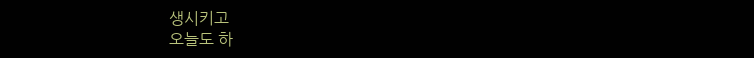생시키고
오늘도 하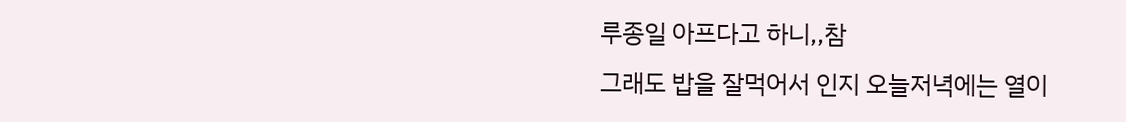루종일 아프다고 하니,,참
그래도 밥을 잘먹어서 인지 오늘저녁에는 열이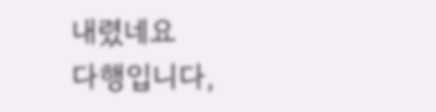내렸네요
다행입니다,